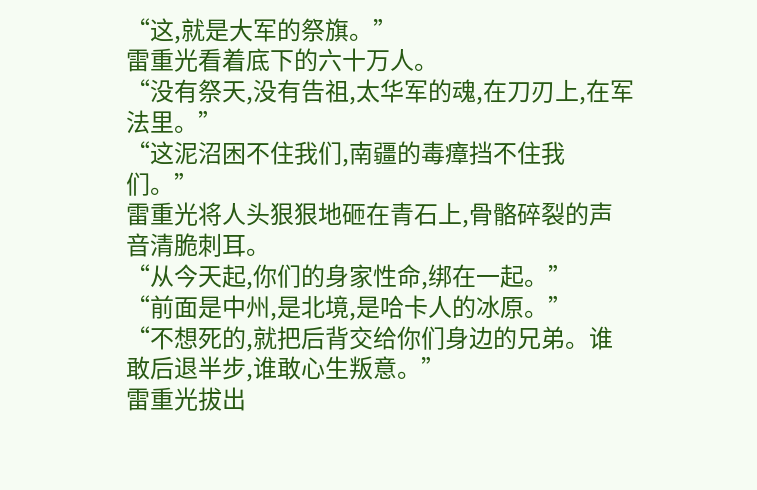“这,就是大军的祭旗。”
雷重光看着底下的六十万人。
“没有祭天,没有告祖,太华军的魂,在刀刃上,在军法里。”
“这泥沼困不住我们,南疆的毒瘴挡不住我们。”
雷重光将人头狠狠地砸在青石上,骨骼碎裂的声音清脆刺耳。
“从今天起,你们的身家性命,绑在一起。”
“前面是中州,是北境,是哈卡人的冰原。”
“不想死的,就把后背交给你们身边的兄弟。谁敢后退半步,谁敢心生叛意。”
雷重光拔出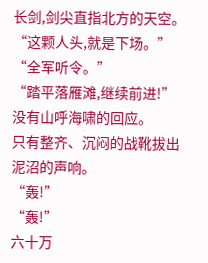长剑,剑尖直指北方的天空。
“这颗人头,就是下场。”
“全军听令。”
“踏平落雁滩,继续前进!”
没有山呼海啸的回应。
只有整齐、沉闷的战靴拔出泥沼的声响。
“轰!”
“轰!”
六十万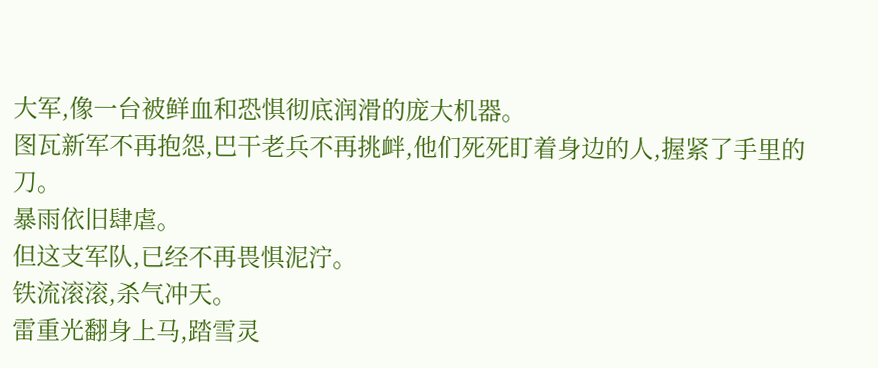大军,像一台被鲜血和恐惧彻底润滑的庞大机器。
图瓦新军不再抱怨,巴干老兵不再挑衅,他们死死盯着身边的人,握紧了手里的刀。
暴雨依旧肆虐。
但这支军队,已经不再畏惧泥泞。
铁流滚滚,杀气冲天。
雷重光翻身上马,踏雪灵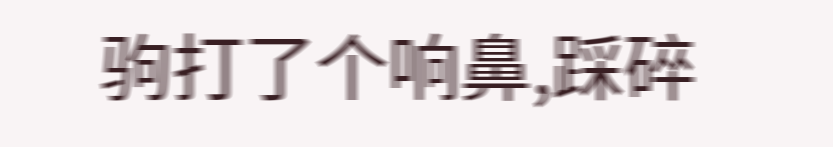驹打了个响鼻,踩碎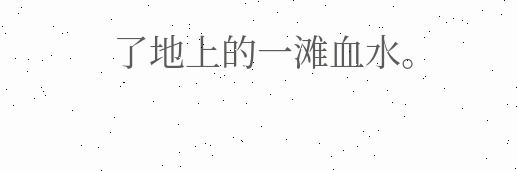了地上的一滩血水。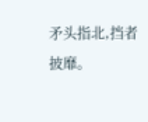矛头指北,挡者披靡。